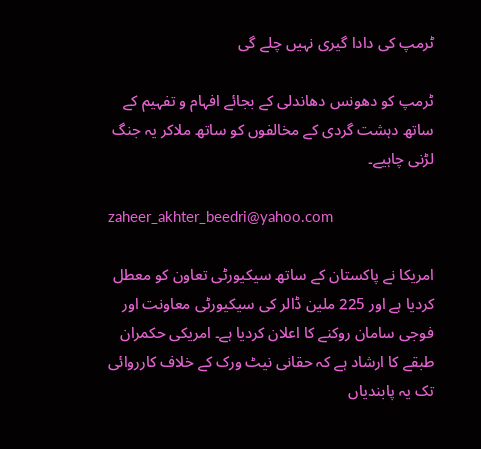ٹرمپ کی دادا گیری نہیں چلے گی

ٹرمپ کو دھونس دھاندلی کے بجائے افہام و تفہیم کے ساتھ دہشت گردی کے مخالفوں کو ساتھ ملاکر یہ جنگ لڑنی چاہیے۔

zaheer_akhter_beedri@yahoo.com

امریکا نے پاکستان کے ساتھ سیکیورٹی تعاون کو معطل کردیا ہے اور 225 ملین ڈالر کی سیکیورٹی معاونت اور فوجی سامان روکنے کا اعلان کردیا ہے۔ امریکی حکمران طبقے کا ارشاد ہے کہ حقانی نیٹ ورک کے خلاف کارروائی تک یہ پابندیاں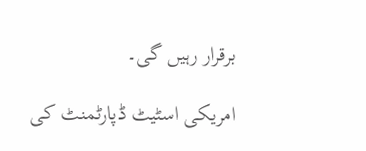برقرار رہیں گی۔

امریکی اسٹیٹ ڈپارٹمنٹ کی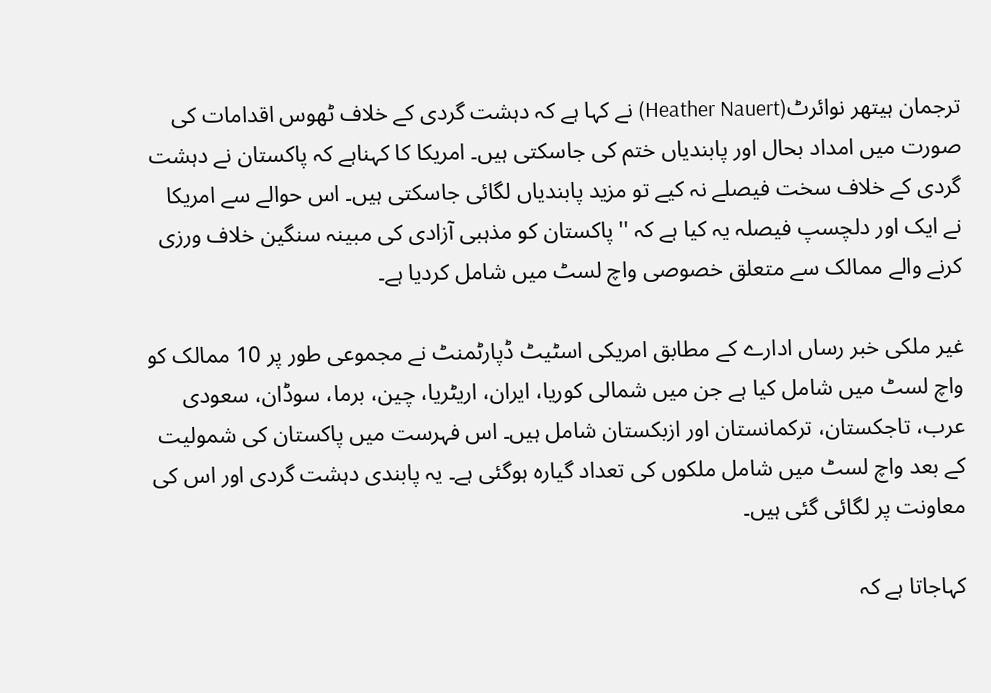ترجمان ہیتھر نوائرٹ(Heather Nauert) نے کہا ہے کہ دہشت گردی کے خلاف ٹھوس اقدامات کی صورت میں امداد بحال اور پابندیاں ختم کی جاسکتی ہیں۔ امریکا کا کہناہے کہ پاکستان نے دہشت گردی کے خلاف سخت فیصلے نہ کیے تو مزید پابندیاں لگائی جاسکتی ہیں۔ اس حوالے سے امریکا نے ایک اور دلچسپ فیصلہ یہ کیا ہے کہ ''پاکستان کو مذہبی آزادی کی مبینہ سنگین خلاف ورزی کرنے والے ممالک سے متعلق خصوصی واچ لسٹ میں شامل کردیا ہے۔

غیر ملکی خبر رساں ادارے کے مطابق امریکی اسٹیٹ ڈپارٹمنٹ نے مجموعی طور پر 10 ممالک کو واچ لسٹ میں شامل کیا ہے جن میں شمالی کوریا، ایران، اریٹریا، چین، برما، سوڈان، سعودی عرب، تاجکستان، ترکمانستان اور ازبکستان شامل ہیں۔ اس فہرست میں پاکستان کی شمولیت کے بعد واچ لسٹ میں شامل ملکوں کی تعداد گیارہ ہوگئی ہے۔ یہ پابندی دہشت گردی اور اس کی معاونت پر لگائی گئی ہیں۔

کہاجاتا ہے کہ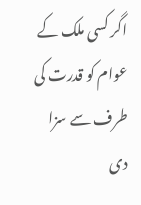اگر کسی ملک کے عوام کو قدرت کی طرف سے سزا دی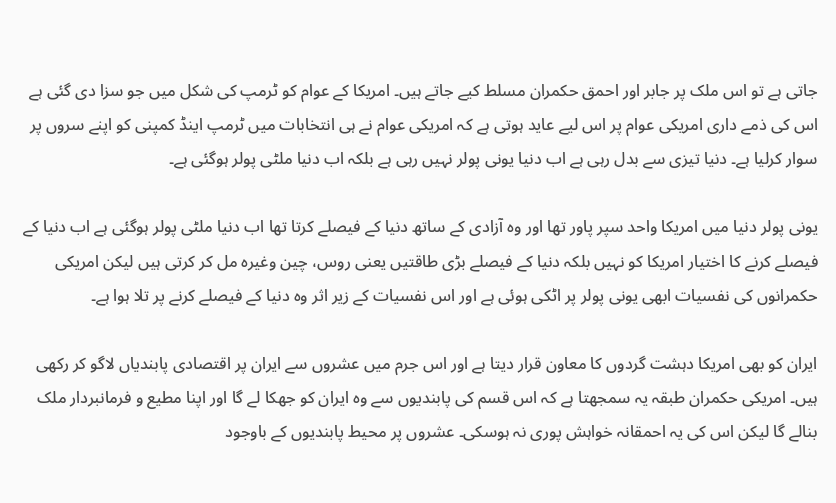جاتی ہے تو اس ملک پر جابر اور احمق حکمران مسلط کیے جاتے ہیں۔ امریکا کے عوام کو ٹرمپ کی شکل میں جو سزا دی گئی ہے اس کی ذمے داری امریکی عوام پر اس لیے عاید ہوتی ہے کہ امریکی عوام نے ہی انتخابات میں ٹرمپ اینڈ کمپنی کو اپنے سروں پر سوار کرلیا ہے۔ دنیا تیزی سے بدل رہی ہے اب دنیا یونی پولر نہیں رہی ہے بلکہ اب دنیا ملٹی پولر ہوگئی ہے۔

یونی پولر دنیا میں امریکا واحد سپر پاور تھا اور وہ آزادی کے ساتھ دنیا کے فیصلے کرتا تھا اب دنیا ملٹی پولر ہوگئی ہے اب دنیا کے فیصلے کرنے کا اختیار امریکا کو نہیں بلکہ دنیا کے فیصلے بڑی طاقتیں یعنی روس، چین وغیرہ مل کر کرتی ہیں لیکن امریکی حکمرانوں کی نفسیات ابھی یونی پولر پر اٹکی ہوئی ہے اور اس نفسیات کے زیر اثر وہ دنیا کے فیصلے کرنے پر تلا ہوا ہے۔

ایران کو بھی امریکا دہشت گردوں کا معاون قرار دیتا ہے اور اس جرم میں عشروں سے ایران پر اقتصادی پابندیاں لاگو کر رکھی ہیں۔ امریکی حکمران طبقہ یہ سمجھتا ہے کہ اس قسم کی پابندیوں سے وہ ایران کو جھکا لے گا اور اپنا مطیع و فرمانبردار ملک بنالے گا لیکن اس کی یہ احمقانہ خواہش پوری نہ ہوسکی۔ عشروں پر محیط پابندیوں کے باوجود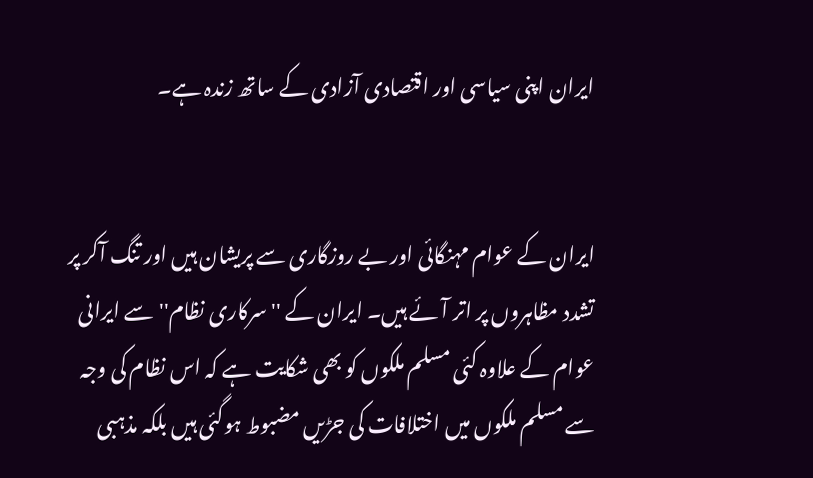ایران اپنی سیاسی اور اقتصادی آزادی کے ساتھ زندہ ہے۔


ایران کے عوام مہنگائی اور بے روزگاری سے پریشان ہیں اور تنگ آکر پر تشدد مظاہروں پر اتر آئے ہیں۔ ایران کے ''سرکاری نظام''سے ایرانی عوام کے علاوہ کئی مسلم ملکوں کو بھی شکایت ہے کہ اس نظام کی وجہ سے مسلم ملکوں میں اختلافات کی جڑیں مضبوط ہوگئی ہیں بلکہ مذہبی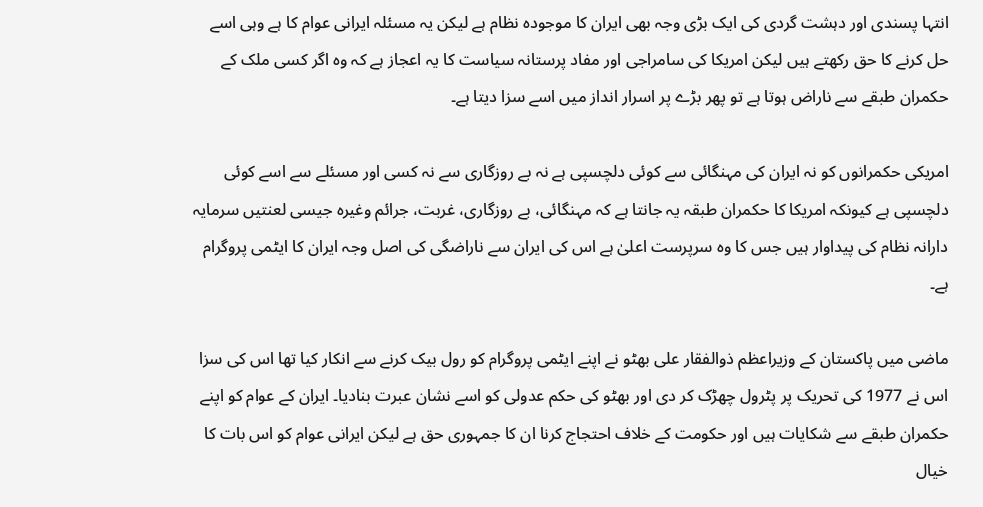انتہا پسندی اور دہشت گردی کی ایک بڑی وجہ بھی ایران کا موجودہ نظام ہے لیکن یہ مسئلہ ایرانی عوام کا ہے وہی اسے حل کرنے کا حق رکھتے ہیں لیکن امریکا کی سامراجی اور مفاد پرستانہ سیاست کا یہ اعجاز ہے کہ وہ اگر کسی ملک کے حکمران طبقے سے ناراض ہوتا ہے تو پھر بڑے پر اسرار انداز میں اسے سزا دیتا ہے۔

امریکی حکمرانوں کو نہ ایران کی مہنگائی سے کوئی دلچسپی ہے نہ بے روزگاری سے نہ کسی اور مسئلے سے اسے کوئی دلچسپی ہے کیونکہ امریکا کا حکمران طبقہ یہ جانتا ہے کہ مہنگائی، بے روزگاری، غربت، جرائم وغیرہ جیسی لعنتیں سرمایہ دارانہ نظام کی پیداوار ہیں جس کا وہ سرپرست اعلیٰ ہے اس کی ایران سے ناراضگی کی اصل وجہ ایران کا ایٹمی پروگرام ہے۔

ماضی میں پاکستان کے وزیراعظم ذوالفقار علی بھٹو نے اپنے ایٹمی پروگرام کو رول بیک کرنے سے انکار کیا تھا اس کی سزا اس نے 1977 کی تحریک پر پٹرول چھڑک کر دی اور بھٹو کی حکم عدولی کو اسے نشان عبرت بنادیا۔ ایران کے عوام کو اپنے حکمران طبقے سے شکایات ہیں اور حکومت کے خلاف احتجاج کرنا ان کا جمہوری حق ہے لیکن ایرانی عوام کو اس بات کا خیال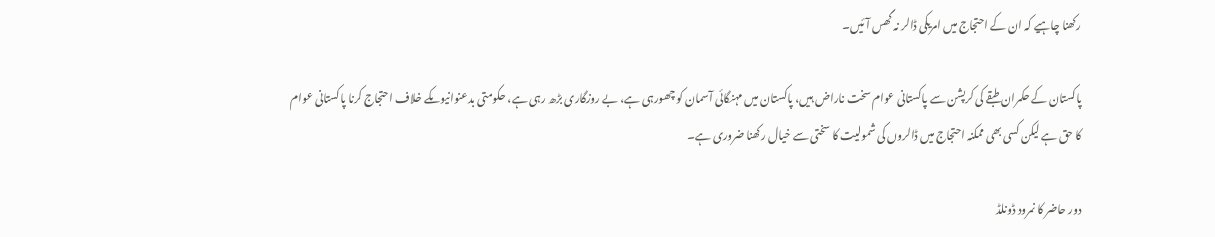رکھنا چاہیے کہ ان کے احتجاج میں امریکی ڈالر نہ گھس آئیں۔

پاکستان کے حکمران طبقے کی کرپشن سے پاکستانی عوام سخت ناراض ہیں، پاکستان میں مہنگائی آسمان کو چھورہی ہے، بے روزگاری بڑھ رہی ہے، حکومتی بدعنوانیوںکے خلاف احتجاج کرنا پاکستانی عوام کا حق ہے لیکن کسی بھی ممکنہ احتجاج میں ڈالروں کی شمولیت کا سختی سے خیال رکھنا ضروری ہے۔

دور حاضر کا نمرود ڈونلڈ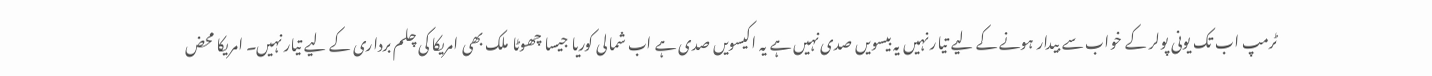ٹرمپ اب تک یونی پولر کے خواب سے بیدار ہونے کے لیے تیار نہیں یہ بیسویں صدی نہیں ہے یہ اکیسویں صدی ہے اب شمالی کوریا جیسا چھوٹا ملک بھی امریکا کی چلم برداری کے لیے تیار نہیں۔ امریکا محض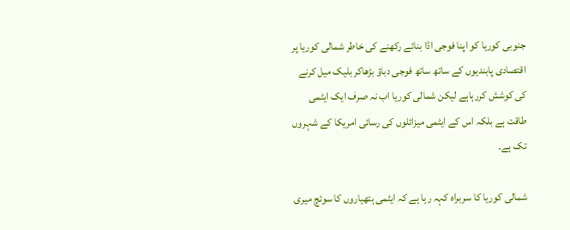جنوبی کوریا کو اپنا فوجی اڈا بنائے رکھنے کی خاطر شمالی کوریا پر اقتصادی پابندیوں کے ساتھ ساتھ فوجی دباؤ بڑھاکر بلیک میل کرنے کی کوشش کررہاہے لیکن شمالی کوریا اب نہ صرف ایک ایٹمی طاقت ہے بلکہ اس کے ایٹمی میزائلوں کی رسائی امریکا کے شہروں تک ہے۔

شمالی کوریا کا سربراہ کہہ رہا ہے کہ ایٹمی ہتھیاروں کا سوئچ میری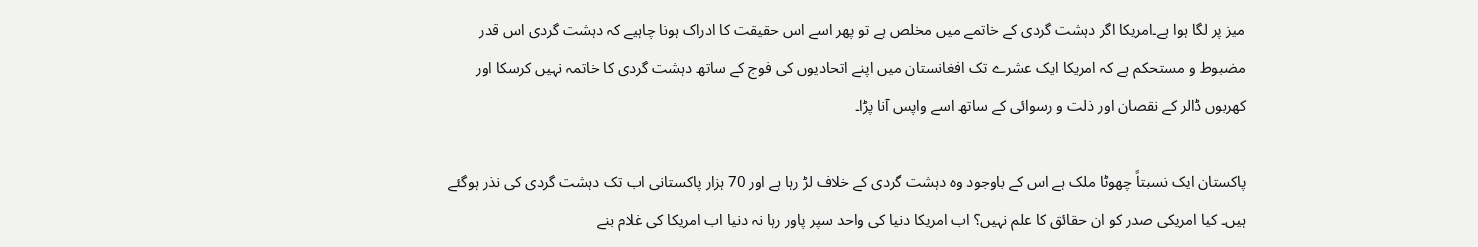میز پر لگا ہوا ہے۔امریکا اگر دہشت گردی کے خاتمے میں مخلص ہے تو پھر اسے اس حقیقت کا ادراک ہونا چاہیے کہ دہشت گردی اس قدر مضبوط و مستحکم ہے کہ امریکا ایک عشرے تک افغانستان میں اپنے اتحادیوں کی فوج کے ساتھ دہشت گردی کا خاتمہ نہیں کرسکا اور کھربوں ڈالر کے نقصان اور ذلت و رسوائی کے ساتھ اسے واپس آنا پڑا۔

پاکستان ایک نسبتاً چھوٹا ملک ہے اس کے باوجود وہ دہشت گردی کے خلاف لڑ رہا ہے اور 70 ہزار پاکستانی اب تک دہشت گردی کی نذر ہوگئے ہیں۔ کیا امریکی صدر کو ان حقائق کا علم نہیں؟ اب امریکا دنیا کی واحد سپر پاور رہا نہ دنیا اب امریکا کی غلام بنے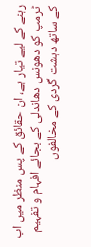رہنے کے لیے تیار ہے، ان حقائق کے پس منظر میں اب ٹرمپ کو دھونس دھاندلی کے بجائے افہام و تفہیم کے ساتھ دہشت گردی کے مخالفوں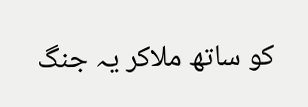کو ساتھ ملاکر یہ جنگ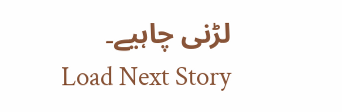لڑنی چاہیے۔
Load Next Story